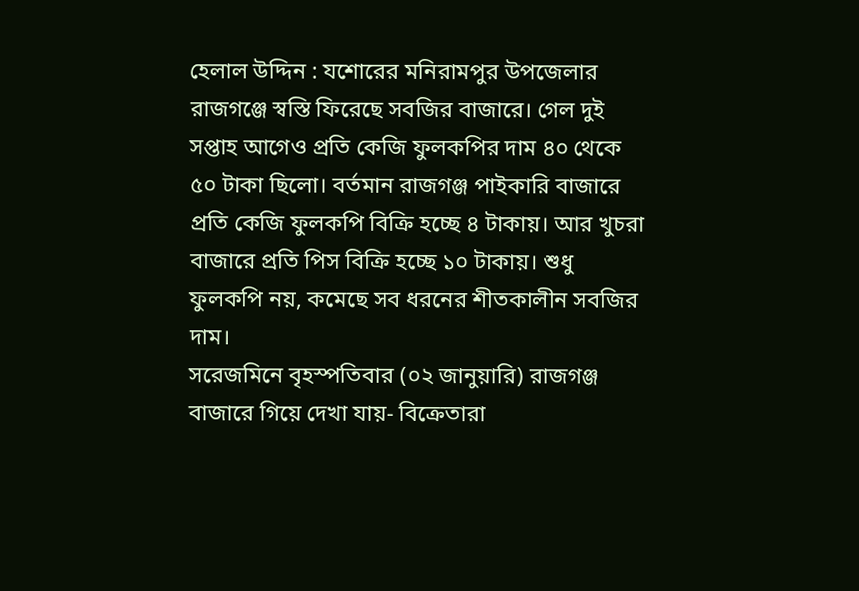হেলাল উদ্দিন : যশোরের মনিরামপুর উপজেলার রাজগঞ্জে স্বস্তি ফিরেছে সবজির বাজারে। গেল দুই সপ্তাহ আগেও প্রতি কেজি ফুলকপির দাম ৪০ থেকে ৫০ টাকা ছিলো। বর্তমান রাজগঞ্জ পাইকারি বাজারে প্রতি কেজি ফুলকপি বিক্রি হচ্ছে ৪ টাকায়। আর খুচরা বাজারে প্রতি পিস বিক্রি হচ্ছে ১০ টাকায়। শুধু ফুলকপি নয়, কমেছে সব ধরনের শীতকালীন সবজির দাম।
সরেজমিনে বৃহস্পতিবার (০২ জানুয়ারি) রাজগঞ্জ বাজারে গিয়ে দেখা যায়- বিক্রেতারা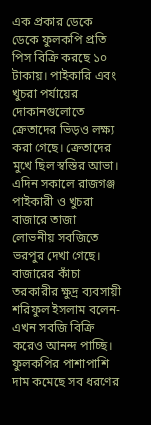এক প্রকার ডেকে ডেকে ফুলকপি প্রতি পিস বিক্রি করছে ১০ টাকায়। পাইকারি এবং খুচরা পর্যায়ের দোকানগুলোতে ক্রেতাদের ভিড়ও লক্ষ্য করা গেছে। ক্রেতাদের মুখে ছিল স্বস্তির আভা। এদিন সকালে রাজগঞ্জ পাইকারী ও খুচরা বাজারে তাজা লোভনীয় সবজিতে ভরপুর দেখা গেছে।
বাজারের কাঁচা তরকারীর ক্ষুদ্র ব্যবসায়ী শরিফুল ইসলাম বলেন- এখন সবজি বিক্রি করেও আনন্দ পাচ্ছি। ফুলকপির পাশাপাশি দাম কমেছে সব ধরণের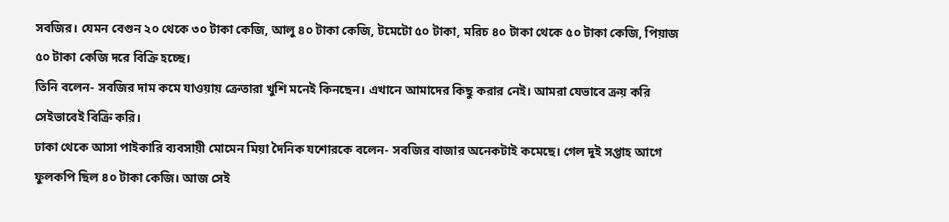সবজির। যেমন বেগুন ২০ থেকে ৩০ টাকা কেজি, আলু ৪০ টাকা কেজি, টমেটো ৫০ টাকা, মরিচ ৪০ টাকা থেকে ৫০ টাকা কেজি, পিয়াজ ৫০ টাকা কেজি দরে বিক্রি হচ্ছে।
তিনি বলেন- সবজির দাম কমে যাওয়ায় ক্রেতারা খুশি মনেই কিনছেন। এখানে আমাদের কিছু করার নেই। আমরা যেভাবে ক্রয় করি সেইভাবেই বিক্রি করি।
ঢাকা থেকে আসা পাইকারি ব্যবসায়ী মোমেন মিয়া দৈনিক যশোরকে বলেন- সবজির বাজার অনেকটাই কমেছে। গেল দুই সপ্তাহ আগে ফুলকপি ছিল ৪০ টাকা কেজি। আজ সেই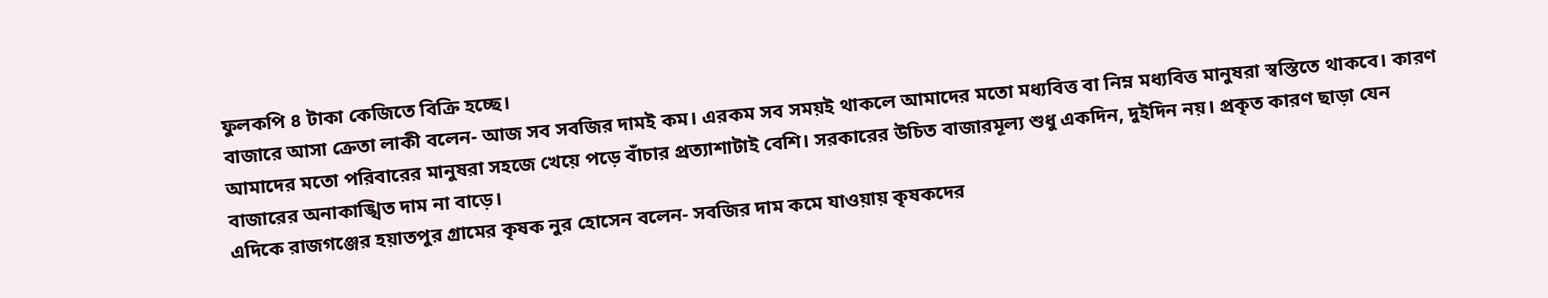ফুলকপি ৪ টাকা কেজিতে বিক্রি হচ্ছে।
বাজারে আসা ক্রেতা লাকী বলেন- আজ সব সবজির দামই কম। এরকম সব সময়ই থাকলে আমাদের মতো মধ্যবিত্ত বা নিম্ন মধ্যবিত্ত মানুষরা স্বস্তিতে থাকবে। কারণ আমাদের মতো পরিবারের মানুষরা সহজে খেয়ে পড়ে বাঁচার প্রত্যাশাটাই বেশি। সরকারের উচিত বাজারমূল্য শুধু একদিন, দুইদিন নয়। প্রকৃত কারণ ছাড়া যেন বাজারের অনাকাঙ্খিত দাম না বাড়ে।
এদিকে রাজগঞ্জের হয়াতপুর গ্রামের কৃষক নুর হোসেন বলেন- সবজির দাম কমে যাওয়ায় কৃষকদের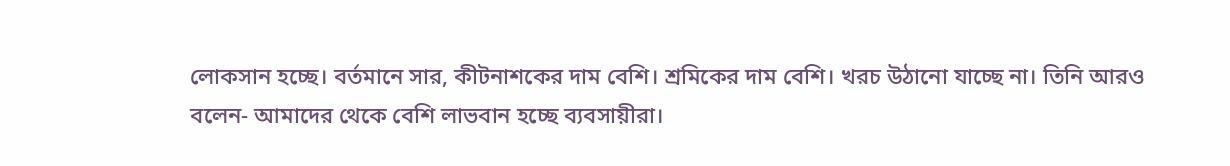লোকসান হচ্ছে। বর্তমানে সার, কীটনাশকের দাম বেশি। শ্রমিকের দাম বেশি। খরচ উঠানো যাচ্ছে না। তিনি আরও বলেন- আমাদের থেকে বেশি লাভবান হচ্ছে ব্যবসায়ীরা।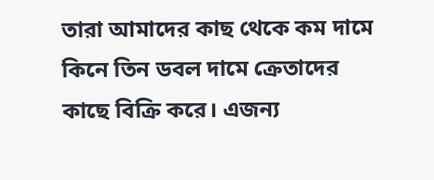তারা আমাদের কাছ থেকে কম দামে কিনে তিন ডবল দামে ক্রেতাদের কাছে বিক্রি করে। এজন্য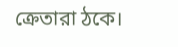ক্রেতারা ঠকে।